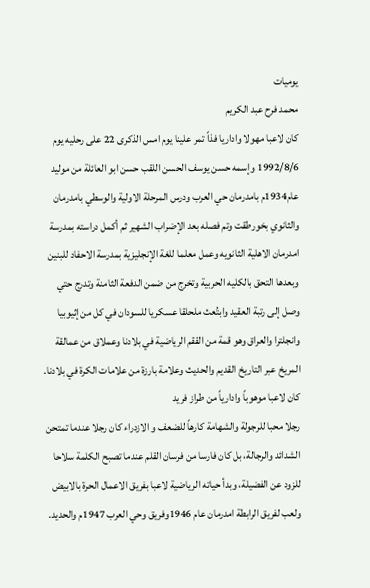يوميات
محمد فرح عبد الكريم
كان لاعبا مهولا واداريا فذاً تمر علينا يوم امس الذكرى 22 على رحليه يوم 1992/8/6 وإسمه حسن يوسف الحسن اللقب حسن ابو العائلة من موليد عام1934م بامدرمان حي العرب ودرس المرحلة الاولية والوسطي بامدرمان والثانوي بخورطقت وتم فصله بعد الإضراب الشهير ثم أكمل دراسته بمدرسة امدرمان الاهلية الثانويه وعمل معلما للغة الإنجليزية بمدرسة الاحفاد للبنين وبعدها التحق بالكليه الحربية وتخرج من ضمن الدفعة الثامنة وتدرج حتي وصل إلى رتبة العقيد وابتُعث ملحلقا عسكريا للسودان في كل من إثيوبيا وانجلترا والعراق وهو قمة من الققم الرياضية في بلادنا وعملاق من عمالقة المريخ عبر التاريخ القديم والحديث وعلامة بارزة من علامات الكرة في بلادنا.
كان لاعبا موهوباً وادارياً من طراز فريد
رجلا محبا للرجولة والشهامة كارهاً للضعف و الازدراء كان رجلا عندما تمتحن الشدائد والرجالة، بل كان فارسا من فرسان القلم عندما تصبح الكلمة سلاحا للزود عن الفضيلة، وبدأ حياته الرياضية لاعبا بفريق الاعمال الحرة بالابيض ولعب لفريق الرابطة امدرمان عام 1946وفريق وحي العرب 1947م والحديد.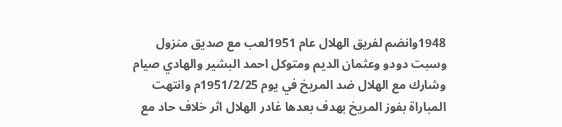1948وانضم لفريق الهلال عام 1951لعب مع صديق منزول وسبت دودو وعثمان الديم ومتوكل احمد البشير والهادي صيام وشارك مع الهلال ضد المريخ في يوم 1951/2/25م وانتهت المباراة بفوز المريخ بهدف بعدها غادر الهلال اثر خلاف حاد مع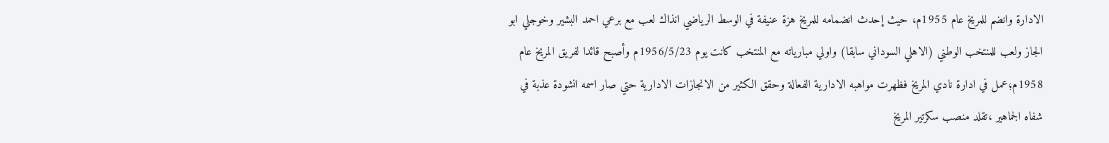الادارة وانضم للمريخ عام 1955م، حيث إحدث انضمامه للمريخ هزة عنيفة في الوسط الرياضي انذاك لعب مع برعي احمد البشير وخوجلي ابو الجاز ولعب للمنتخب الوطني (الاهلي السوداني سابقا) واولي مبارياته مع المنتخب كانت يوم 1956/5/23م وأصبح قائدا لفريق المريخ عام 1958م؛عمل في ادارة نادي المريخ فظهرت مواهبه الادارية الفعالة وحقق الكثير من الانجازات الادارية حتي صار اسمه انشودة عذبة في شفاه الجماهير ،تقلد منصب سكرتير المريخ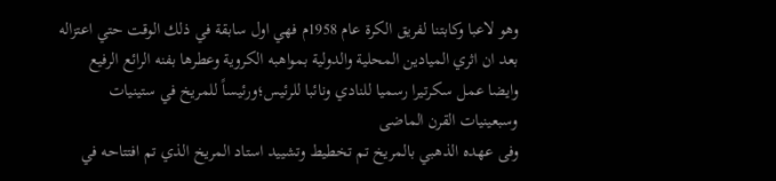وهو لاعبا وكابتنا لفريق الكرة عام 1958م فهي اول سابقة في ذلك الوقت حتي اعتزاله بعد ان اثري الميادين المحلية والدولية بمواهبه الكروية وعطرها بفنه الرائع الرفيع وايضا عمل سكرتيرا رسميا للنادي ونائبا للرئيس؛ورئيساً للمريخ في ستينيات وسبعينيات القرن الماضى
وفى عهده الذهبي بالمريخ تم تخطيط وتشييد استاد المريخ الذي تم افتتاحه في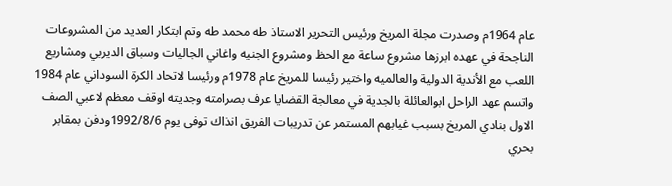عام 1964م وصدرت مجلة المريخ ورئيس التحرير الاستاذ طه محمد طه وتم ابتكار العديد من المشروعات الناجحة في عهده ابرزها مشروع ساعة مع الحظ ومشروع الجنيه واغاني الجاليات وسباق الديربي ومشاريع اللعب مع الأندية الدولية والعالميه واختير رئيسا للمريخ عام 1978م ورئيسا لاتحاد الكرة السوداني عام 1984 واتسم عهد الراحل ابوالعائلة بالجدية في معالجة القضايا عرف بصرامته وجديته اوقف معظم لاعبي الصف الاول بنادي المريخ بسبب غيابهم المستمر عن تدريبات الفريق انذاك توفى يوم 1992/8/6ودفن بمقابر بحري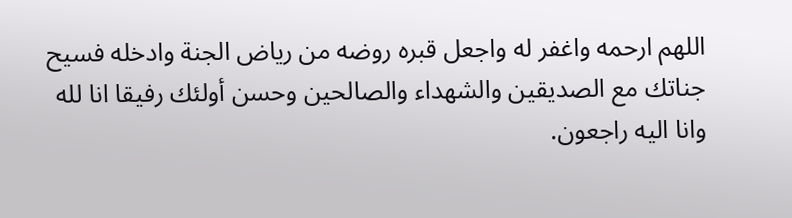اللهم ارحمه واغفر له واجعل قبره روضه من رياض الجنة وادخله فسيح جناتك مع الصديقين والشهداء والصالحين وحسن أولئك رفيقا انا لله وانا اليه راجعون.